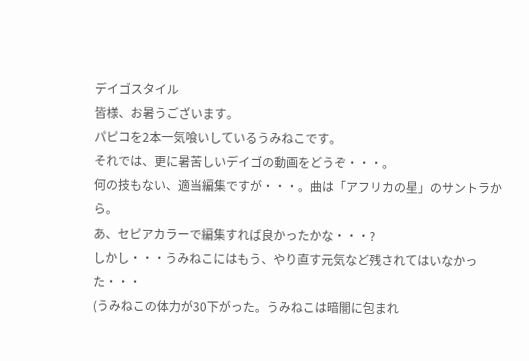デイゴスタイル
皆様、お暑うございます。
パピコを2本一気喰いしているうみねこです。
それでは、更に暑苦しいデイゴの動画をどうぞ・・・。
何の技もない、適当編集ですが・・・。曲は「アフリカの星」のサントラから。
あ、セピアカラーで編集すれば良かったかな・・・?
しかし・・・うみねこにはもう、やり直す元気など残されてはいなかった・・・
(うみねこの体力が30下がった。うみねこは暗闇に包まれ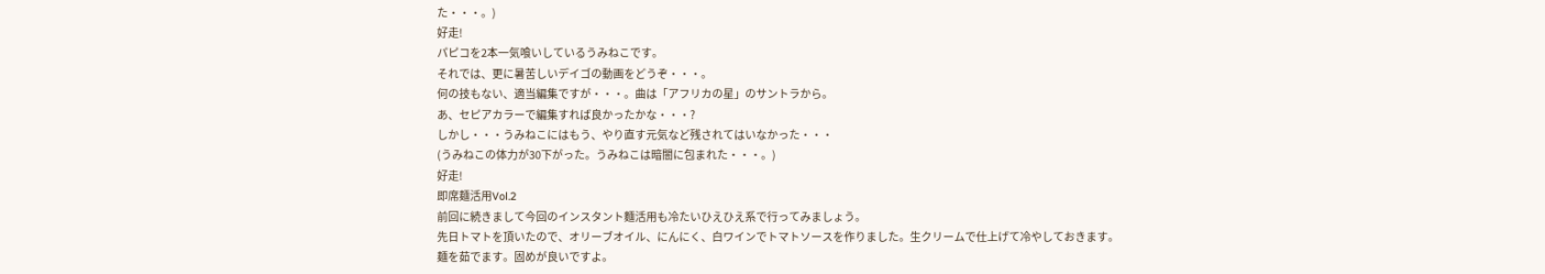た・・・。)
好走!
パピコを2本一気喰いしているうみねこです。
それでは、更に暑苦しいデイゴの動画をどうぞ・・・。
何の技もない、適当編集ですが・・・。曲は「アフリカの星」のサントラから。
あ、セピアカラーで編集すれば良かったかな・・・?
しかし・・・うみねこにはもう、やり直す元気など残されてはいなかった・・・
(うみねこの体力が30下がった。うみねこは暗闇に包まれた・・・。)
好走!
即席麺活用Vol.2
前回に続きまして今回のインスタント麵活用も冷たいひえひえ系で行ってみましょう。
先日トマトを頂いたので、オリーブオイル、にんにく、白ワインでトマトソースを作りました。生クリームで仕上げて冷やしておきます。
麺を茹でます。固めが良いですよ。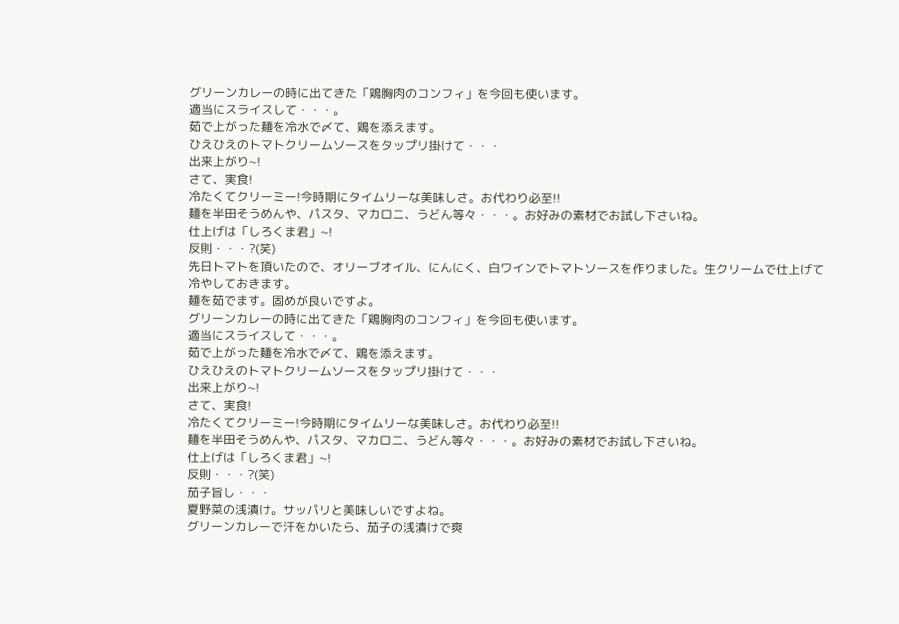グリーンカレーの時に出てきた「鶏胸肉のコンフィ」を今回も使います。
適当にスライスして・・・。
茹で上がった麺を冷水で〆て、鶏を添えます。
ひえひえのトマトクリームソースをタップリ掛けて・・・
出来上がり~!
さて、実食!
冷たくてクリーミー!今時期にタイムリーな美味しさ。お代わり必至!!
麺を半田そうめんや、パスタ、マカロニ、うどん等々・・・。お好みの素材でお試し下さいね。
仕上げは「しろくま君」~!
反則・・・?(笑)
先日トマトを頂いたので、オリーブオイル、にんにく、白ワインでトマトソースを作りました。生クリームで仕上げて冷やしておきます。
麺を茹でます。固めが良いですよ。
グリーンカレーの時に出てきた「鶏胸肉のコンフィ」を今回も使います。
適当にスライスして・・・。
茹で上がった麺を冷水で〆て、鶏を添えます。
ひえひえのトマトクリームソースをタップリ掛けて・・・
出来上がり~!
さて、実食!
冷たくてクリーミー!今時期にタイムリーな美味しさ。お代わり必至!!
麺を半田そうめんや、パスタ、マカロニ、うどん等々・・・。お好みの素材でお試し下さいね。
仕上げは「しろくま君」~!
反則・・・?(笑)
茄子旨し・・・
夏野菜の浅漬け。サッパリと美味しいですよね。
グリーンカレーで汗をかいたら、茄子の浅漬けで爽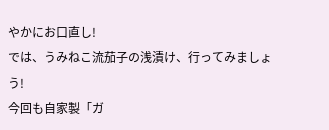やかにお口直し!
では、うみねこ流茄子の浅漬け、行ってみましょう!
今回も自家製「ガ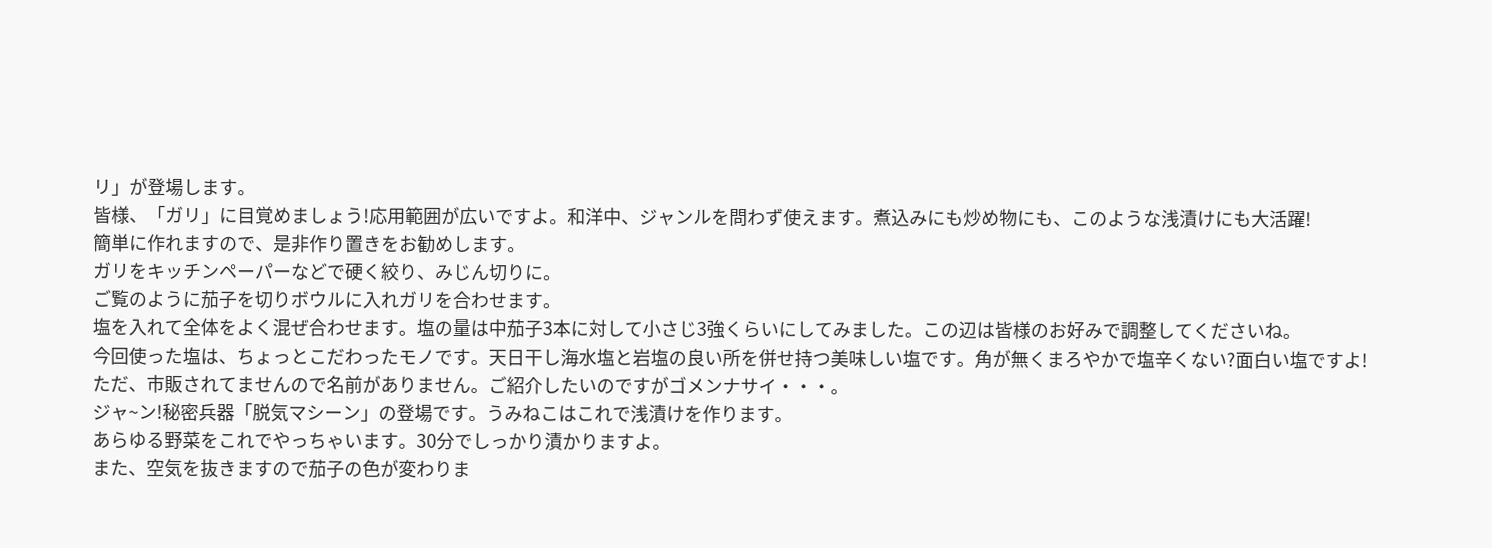リ」が登場します。
皆様、「ガリ」に目覚めましょう!応用範囲が広いですよ。和洋中、ジャンルを問わず使えます。煮込みにも炒め物にも、このような浅漬けにも大活躍!
簡単に作れますので、是非作り置きをお勧めします。
ガリをキッチンペーパーなどで硬く絞り、みじん切りに。
ご覧のように茄子を切りボウルに入れガリを合わせます。
塩を入れて全体をよく混ぜ合わせます。塩の量は中茄子3本に対して小さじ3強くらいにしてみました。この辺は皆様のお好みで調整してくださいね。
今回使った塩は、ちょっとこだわったモノです。天日干し海水塩と岩塩の良い所を併せ持つ美味しい塩です。角が無くまろやかで塩辛くない?面白い塩ですよ!
ただ、市販されてませんので名前がありません。ご紹介したいのですがゴメンナサイ・・・。
ジャ~ン!秘密兵器「脱気マシーン」の登場です。うみねこはこれで浅漬けを作ります。
あらゆる野菜をこれでやっちゃいます。30分でしっかり漬かりますよ。
また、空気を抜きますので茄子の色が変わりま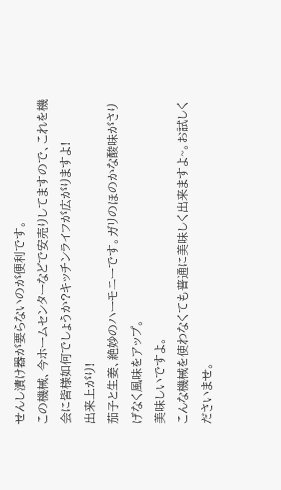せんし漬け器が要らないのが便利です。
この機械、今ホームセンターなどで安売りしてますので、これを機会に皆様如何でしょうか?キッチンライフが広がりますよ!
出来上がり!
茄子と生姜、絶妙のハーモニーです。ガリのほのかな酸味がさりげなく風味をアップ。
美味しいですよ。
こんな機械を使わなくても普通に美味しく出来ますよ~。お試しくださいませ。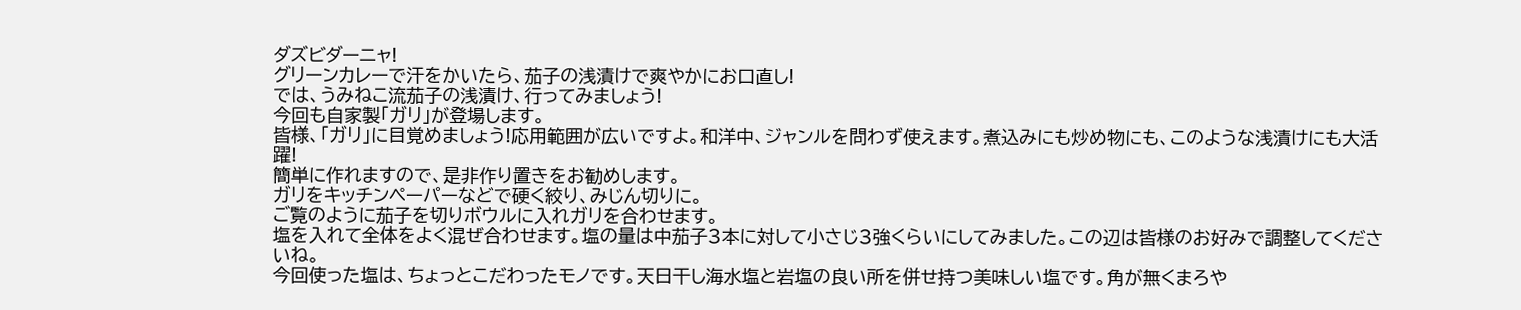ダズビダーニャ!
グリーンカレーで汗をかいたら、茄子の浅漬けで爽やかにお口直し!
では、うみねこ流茄子の浅漬け、行ってみましょう!
今回も自家製「ガリ」が登場します。
皆様、「ガリ」に目覚めましょう!応用範囲が広いですよ。和洋中、ジャンルを問わず使えます。煮込みにも炒め物にも、このような浅漬けにも大活躍!
簡単に作れますので、是非作り置きをお勧めします。
ガリをキッチンペーパーなどで硬く絞り、みじん切りに。
ご覧のように茄子を切りボウルに入れガリを合わせます。
塩を入れて全体をよく混ぜ合わせます。塩の量は中茄子3本に対して小さじ3強くらいにしてみました。この辺は皆様のお好みで調整してくださいね。
今回使った塩は、ちょっとこだわったモノです。天日干し海水塩と岩塩の良い所を併せ持つ美味しい塩です。角が無くまろや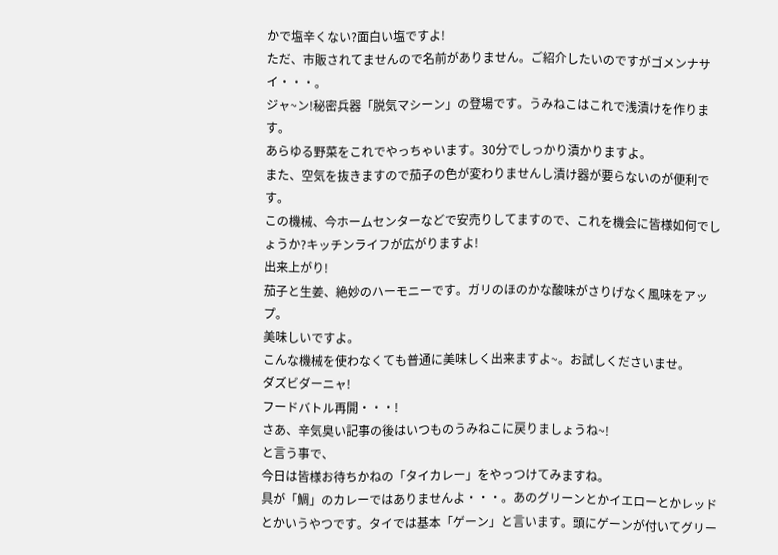かで塩辛くない?面白い塩ですよ!
ただ、市販されてませんので名前がありません。ご紹介したいのですがゴメンナサイ・・・。
ジャ~ン!秘密兵器「脱気マシーン」の登場です。うみねこはこれで浅漬けを作ります。
あらゆる野菜をこれでやっちゃいます。30分でしっかり漬かりますよ。
また、空気を抜きますので茄子の色が変わりませんし漬け器が要らないのが便利です。
この機械、今ホームセンターなどで安売りしてますので、これを機会に皆様如何でしょうか?キッチンライフが広がりますよ!
出来上がり!
茄子と生姜、絶妙のハーモニーです。ガリのほのかな酸味がさりげなく風味をアップ。
美味しいですよ。
こんな機械を使わなくても普通に美味しく出来ますよ~。お試しくださいませ。
ダズビダーニャ!
フードバトル再開・・・!
さあ、辛気臭い記事の後はいつものうみねこに戻りましょうね~!
と言う事で、
今日は皆様お待ちかねの「タイカレー」をやっつけてみますね。
具が「鯛」のカレーではありませんよ・・・。あのグリーンとかイエローとかレッドとかいうやつです。タイでは基本「ゲーン」と言います。頭にゲーンが付いてグリー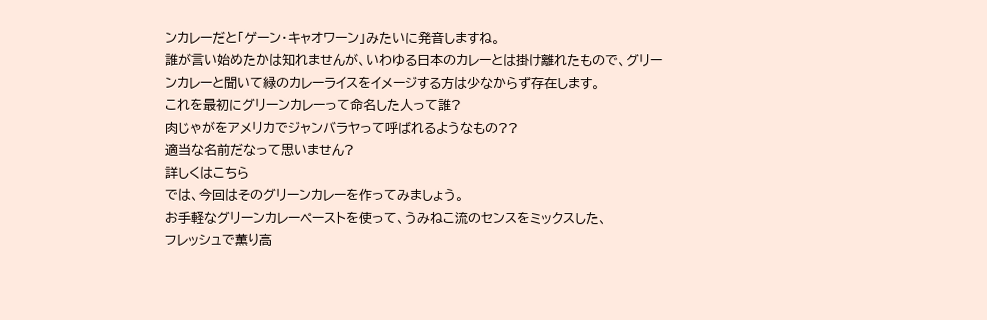ンカレーだと「ゲーン・キャオワーン」みたいに発音しますね。
誰が言い始めたかは知れませんが、いわゆる日本のカレーとは掛け離れたもので、グリー
ンカレーと聞いて緑のカレーライスをイメージする方は少なからず存在します。
これを最初にグリーンカレーって命名した人って誰?
肉じゃがをアメリカでジャンバラヤって呼ばれるようなもの??
適当な名前だなって思いません?
詳しくはこちら
では、今回はそのグリーンカレーを作ってみましょう。
お手軽なグリーンカレーペーストを使って、うみねこ流のセンスをミックスした、
フレッシュで薫り高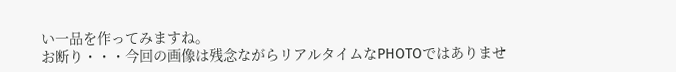い一品を作ってみますね。
お断り・・・今回の画像は残念ながらリアルタイムなPHOTOではありませ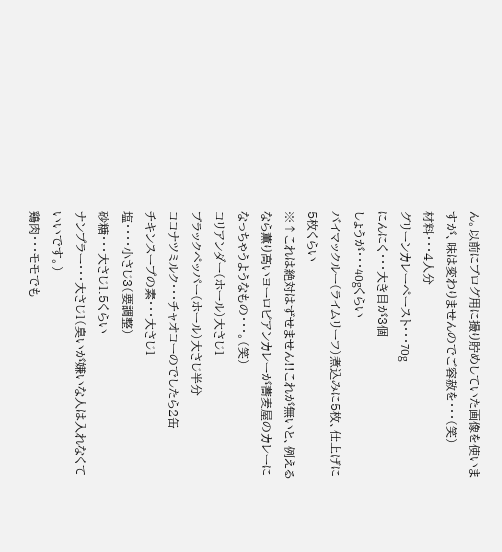ん。以前にブログ用に撮り貯めしていた画像を使いますが、味は変わりませんのでご容赦を・・・(笑)
材料・・・4人分
グリーンカレーペースト・・・70g
にんにく・・・大き目が3個
しょうが・・・40gくらい
バイマックルー(ライムリーフ)煮込みに5枚、仕上げに5枚くらい
※↑これは絶対はずせません!!これが無いと、例えるなら薫り高いヨーロピアンカレーが蕎麦屋のカレーになっちゃうようなもの・・・。(笑)
コリアンダー(ホール)大さじ1
ブラックペッパー(ホール)大さじ半分
ココナツミルク・・・チャオコーのでしたら2缶
チキンスープの素・・・大さじ1
塩・・・・小さじ3(要調整)
砂糖・・・大さじ1.5くらい
ナンプラー・・・大さじ1(臭いが嫌いな人は入れなくていいです。)
鶏肉・・・モモでも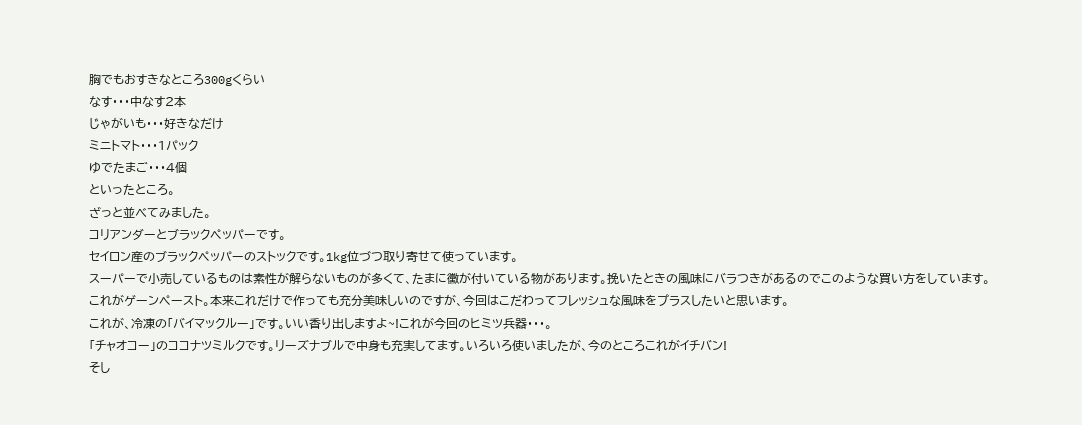胸でもおすきなところ300gくらい
なす・・・中なす2本
じゃがいも・・・好きなだけ
ミニトマト・・・1パック
ゆでたまご・・・4個
といったところ。
ざっと並べてみました。
コリアンダーとブラックペッパーです。
セイロン産のブラックペッパーのストックです。1kg位づつ取り寄せて使っています。
スーパーで小売しているものは素性が解らないものが多くて、たまに黴が付いている物があります。挽いたときの風味にバラつきがあるのでこのような買い方をしています。
これがゲーンペースト。本来これだけで作っても充分美味しいのですが、今回はこだわってフレッシュな風味をプラスしたいと思います。
これが、冷凍の「バイマックルー」です。いい香り出しますよ~!これが今回のヒミツ兵器・・・。
「チャオコー」のココナツミルクです。リーズナブルで中身も充実してます。いろいろ使いましたが、今のところこれがイチバン!
そし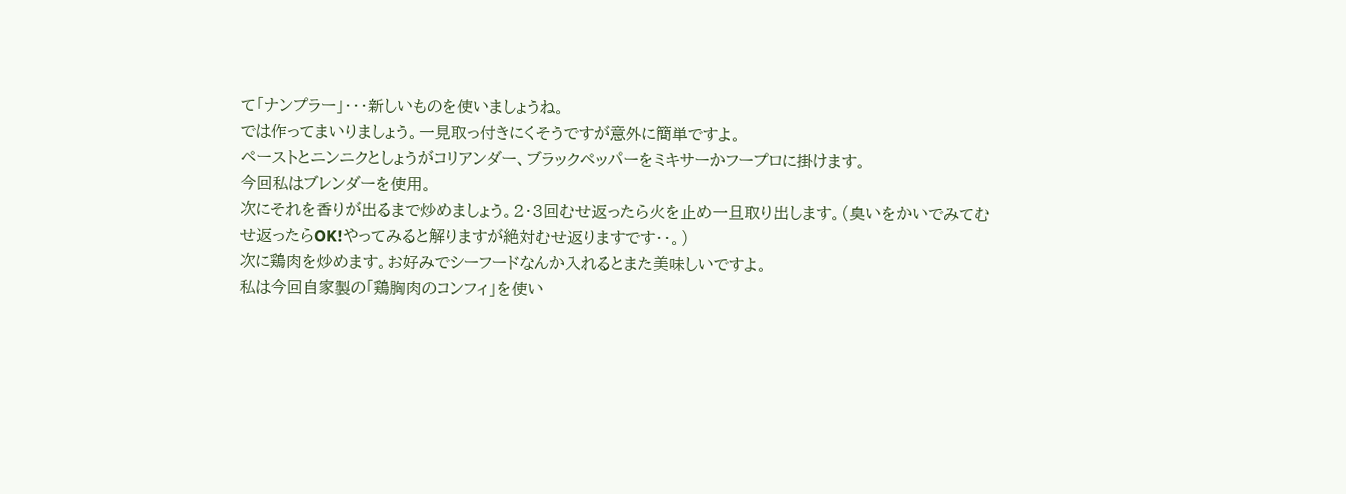て「ナンプラー」・・・新しいものを使いましょうね。
では作ってまいりましょう。一見取っ付きにくそうですが意外に簡単ですよ。
ペーストとニンニクとしょうがコリアンダー、ブラックペッパーをミキサーかフープロに掛けます。
今回私はブレンダーを使用。
次にそれを香りが出るまで炒めましょう。2・3回むせ返ったら火を止め一旦取り出します。(臭いをかいでみてむせ返ったらOK!やってみると解りますが絶対むせ返りますです・・。)
次に鶏肉を炒めます。お好みでシーフードなんか入れるとまた美味しいですよ。
私は今回自家製の「鶏胸肉のコンフィ」を使い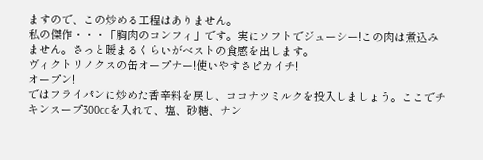ますので、この炒める工程はありません。
私の傑作・・・「胸肉のコンフィ」です。実にソフトでジューシー!この肉は煮込みません。さっと暖まるくらいがベストの食感を出します。
ヴィクトリノクスの缶オープナー!使いやすさピカイチ!
オープン!
ではフライパンに炒めた香辛料を戻し、ココナツミルクを投入しましょう。ここでチキンスープ300ccを入れて、塩、砂糖、ナン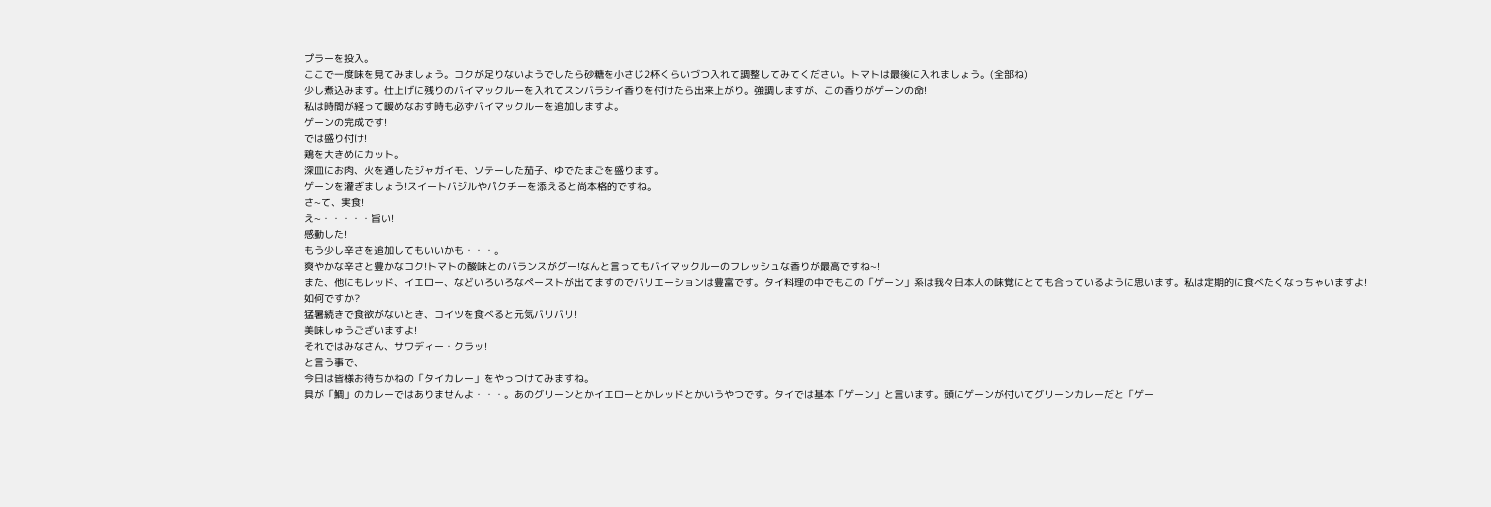プラーを投入。
ここで一度味を見てみましょう。コクが足りないようでしたら砂糖を小さじ2杯くらいづつ入れて調整してみてください。トマトは最後に入れましょう。(全部ね)
少し煮込みます。仕上げに残りのバイマックルーを入れてスンバラシイ香りを付けたら出来上がり。強調しますが、この香りがゲーンの命!
私は時間が経って暖めなおす時も必ずバイマックルーを追加しますよ。
ゲーンの完成です!
では盛り付け!
鶏を大きめにカット。
深皿にお肉、火を通したジャガイモ、ソテーした茄子、ゆでたまごを盛ります。
ゲーンを灌ぎましょう!スイートバジルやパクチーを添えると尚本格的ですね。
さ~て、実食!
え~・・・・・旨い!
感動した!
もう少し辛さを追加してもいいかも・・・。
爽やかな辛さと豊かなコク!トマトの酸味とのバランスがグー!なんと言ってもバイマックルーのフレッシュな香りが最高ですね~!
また、他にもレッド、イエロー、などいろいろなペーストが出てますのでバリエーションは豊富です。タイ料理の中でもこの「ゲーン」系は我々日本人の味覚にとても合っているように思います。私は定期的に食べたくなっちゃいますよ!
如何ですか?
猛暑続きで食欲がないとき、コイツを食べると元気バリバリ!
美味しゅうございますよ!
それではみなさん、サワディー・クラッ!
と言う事で、
今日は皆様お待ちかねの「タイカレー」をやっつけてみますね。
具が「鯛」のカレーではありませんよ・・・。あのグリーンとかイエローとかレッドとかいうやつです。タイでは基本「ゲーン」と言います。頭にゲーンが付いてグリーンカレーだと「ゲー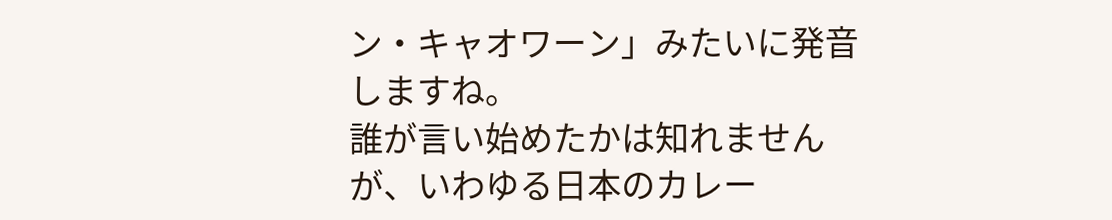ン・キャオワーン」みたいに発音しますね。
誰が言い始めたかは知れませんが、いわゆる日本のカレー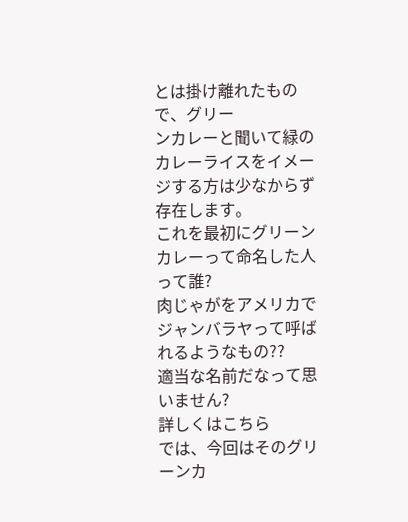とは掛け離れたもので、グリー
ンカレーと聞いて緑のカレーライスをイメージする方は少なからず存在します。
これを最初にグリーンカレーって命名した人って誰?
肉じゃがをアメリカでジャンバラヤって呼ばれるようなもの??
適当な名前だなって思いません?
詳しくはこちら
では、今回はそのグリーンカ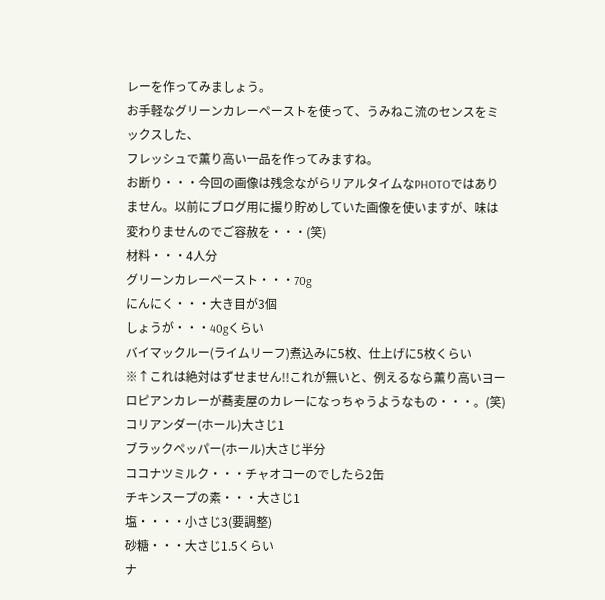レーを作ってみましょう。
お手軽なグリーンカレーペーストを使って、うみねこ流のセンスをミックスした、
フレッシュで薫り高い一品を作ってみますね。
お断り・・・今回の画像は残念ながらリアルタイムなPHOTOではありません。以前にブログ用に撮り貯めしていた画像を使いますが、味は変わりませんのでご容赦を・・・(笑)
材料・・・4人分
グリーンカレーペースト・・・70g
にんにく・・・大き目が3個
しょうが・・・40gくらい
バイマックルー(ライムリーフ)煮込みに5枚、仕上げに5枚くらい
※↑これは絶対はずせません!!これが無いと、例えるなら薫り高いヨーロピアンカレーが蕎麦屋のカレーになっちゃうようなもの・・・。(笑)
コリアンダー(ホール)大さじ1
ブラックペッパー(ホール)大さじ半分
ココナツミルク・・・チャオコーのでしたら2缶
チキンスープの素・・・大さじ1
塩・・・・小さじ3(要調整)
砂糖・・・大さじ1.5くらい
ナ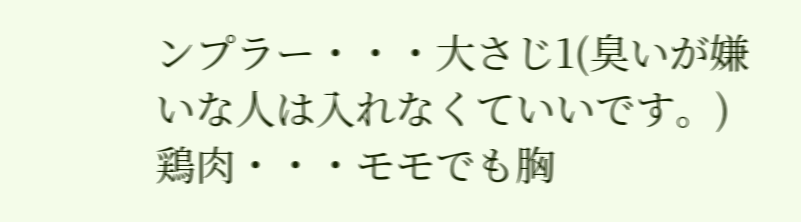ンプラー・・・大さじ1(臭いが嫌いな人は入れなくていいです。)
鶏肉・・・モモでも胸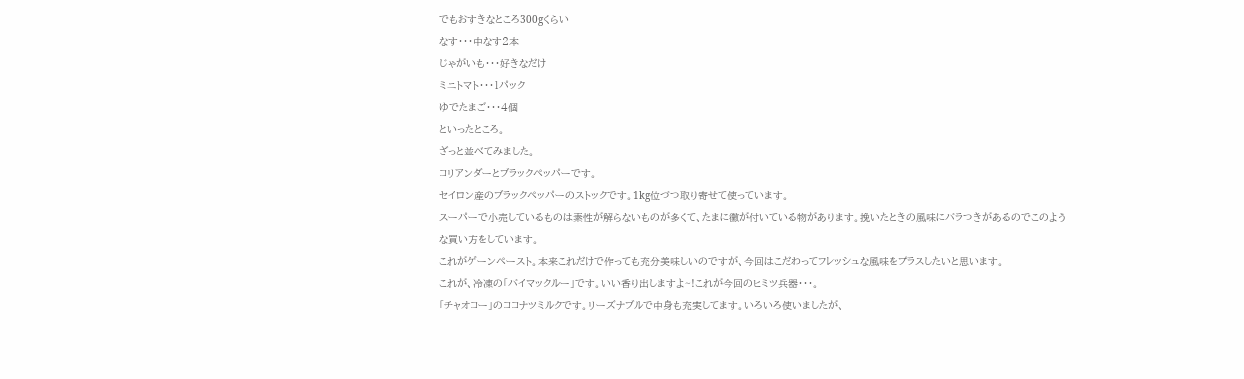でもおすきなところ300gくらい
なす・・・中なす2本
じゃがいも・・・好きなだけ
ミニトマト・・・1パック
ゆでたまご・・・4個
といったところ。
ざっと並べてみました。
コリアンダーとブラックペッパーです。
セイロン産のブラックペッパーのストックです。1kg位づつ取り寄せて使っています。
スーパーで小売しているものは素性が解らないものが多くて、たまに黴が付いている物があります。挽いたときの風味にバラつきがあるのでこのような買い方をしています。
これがゲーンペースト。本来これだけで作っても充分美味しいのですが、今回はこだわってフレッシュな風味をプラスしたいと思います。
これが、冷凍の「バイマックルー」です。いい香り出しますよ~!これが今回のヒミツ兵器・・・。
「チャオコー」のココナツミルクです。リーズナブルで中身も充実してます。いろいろ使いましたが、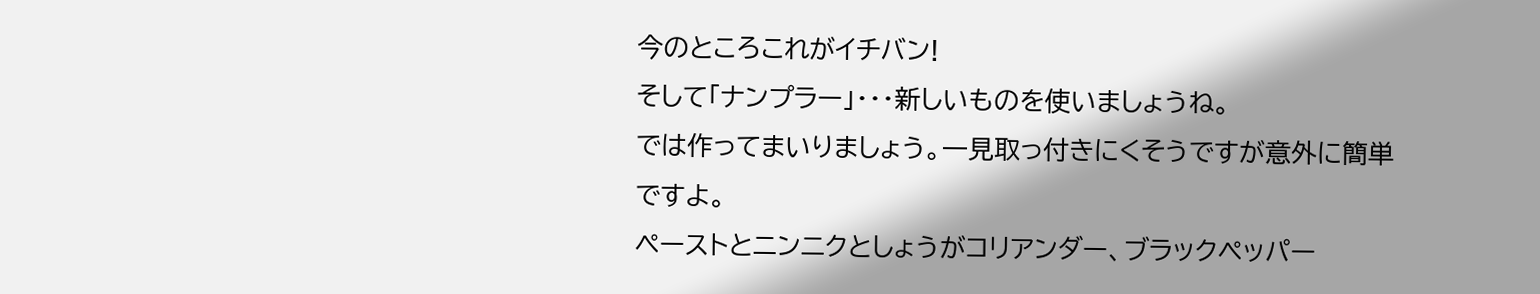今のところこれがイチバン!
そして「ナンプラー」・・・新しいものを使いましょうね。
では作ってまいりましょう。一見取っ付きにくそうですが意外に簡単ですよ。
ペーストとニンニクとしょうがコリアンダー、ブラックペッパー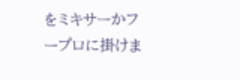をミキサーかフープロに掛けま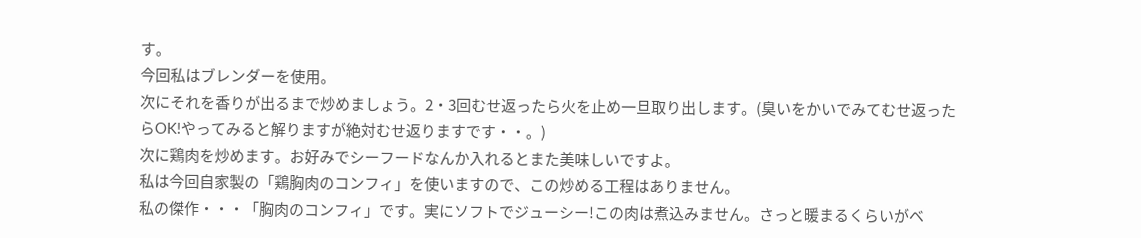す。
今回私はブレンダーを使用。
次にそれを香りが出るまで炒めましょう。2・3回むせ返ったら火を止め一旦取り出します。(臭いをかいでみてむせ返ったらOK!やってみると解りますが絶対むせ返りますです・・。)
次に鶏肉を炒めます。お好みでシーフードなんか入れるとまた美味しいですよ。
私は今回自家製の「鶏胸肉のコンフィ」を使いますので、この炒める工程はありません。
私の傑作・・・「胸肉のコンフィ」です。実にソフトでジューシー!この肉は煮込みません。さっと暖まるくらいがベ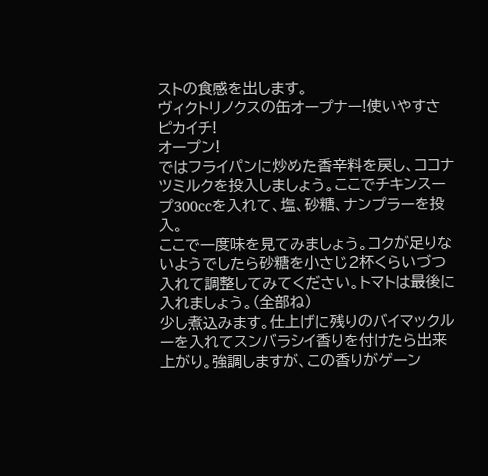ストの食感を出します。
ヴィクトリノクスの缶オープナー!使いやすさピカイチ!
オープン!
ではフライパンに炒めた香辛料を戻し、ココナツミルクを投入しましょう。ここでチキンスープ300ccを入れて、塩、砂糖、ナンプラーを投入。
ここで一度味を見てみましょう。コクが足りないようでしたら砂糖を小さじ2杯くらいづつ入れて調整してみてください。トマトは最後に入れましょう。(全部ね)
少し煮込みます。仕上げに残りのバイマックルーを入れてスンバラシイ香りを付けたら出来上がり。強調しますが、この香りがゲーン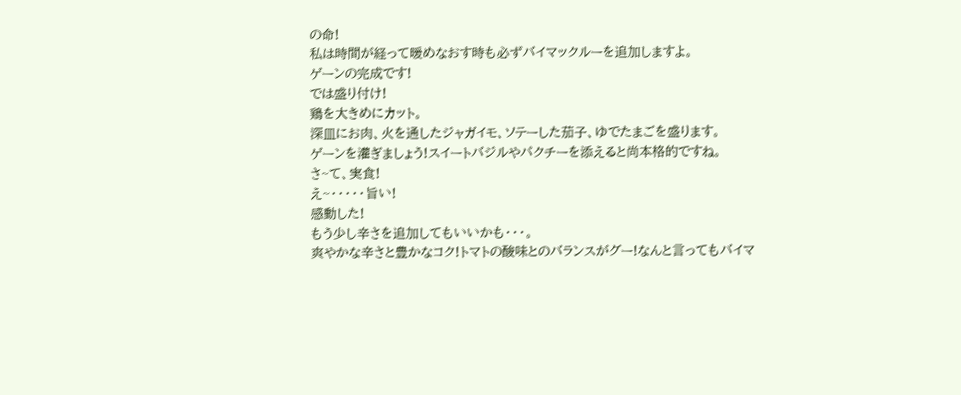の命!
私は時間が経って暖めなおす時も必ずバイマックルーを追加しますよ。
ゲーンの完成です!
では盛り付け!
鶏を大きめにカット。
深皿にお肉、火を通したジャガイモ、ソテーした茄子、ゆでたまごを盛ります。
ゲーンを灌ぎましょう!スイートバジルやパクチーを添えると尚本格的ですね。
さ~て、実食!
え~・・・・・旨い!
感動した!
もう少し辛さを追加してもいいかも・・・。
爽やかな辛さと豊かなコク!トマトの酸味とのバランスがグー!なんと言ってもバイマ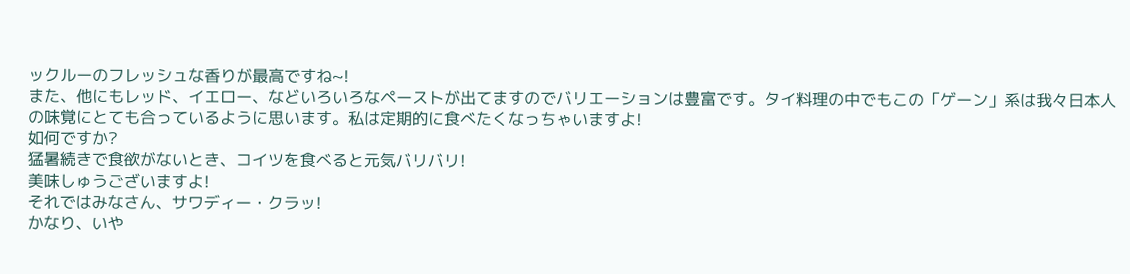ックルーのフレッシュな香りが最高ですね~!
また、他にもレッド、イエロー、などいろいろなペーストが出てますのでバリエーションは豊富です。タイ料理の中でもこの「ゲーン」系は我々日本人の味覚にとても合っているように思います。私は定期的に食べたくなっちゃいますよ!
如何ですか?
猛暑続きで食欲がないとき、コイツを食べると元気バリバリ!
美味しゅうございますよ!
それではみなさん、サワディー・クラッ!
かなり、いや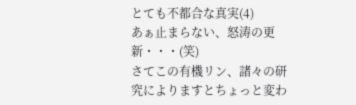とても不都合な真実(4)
あぁ止まらない、怒涛の更新・・・(笑)
さてこの有機リン、諸々の研究によりますとちょっと変わ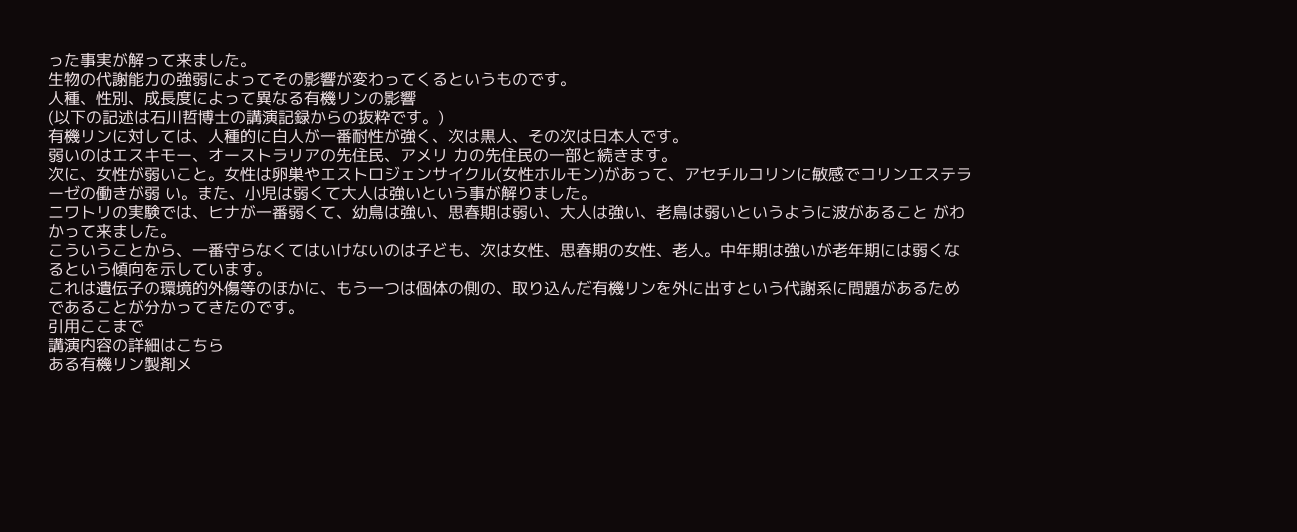った事実が解って来ました。
生物の代謝能力の強弱によってその影響が変わってくるというものです。
人種、性別、成長度によって異なる有機リンの影響
(以下の記述は石川哲博士の講演記録からの抜粋です。)
有機リンに対しては、人種的に白人が一番耐性が強く、次は黒人、その次は日本人です。
弱いのはエスキモー、オーストラリアの先住民、アメリ カの先住民の一部と続きます。
次に、女性が弱いこと。女性は卵巣やエストロジェンサイクル(女性ホルモン)があって、アセチルコリンに敏感でコリンエステラーゼの働きが弱 い。また、小児は弱くて大人は強いという事が解りました。
ニワトリの実験では、ヒナが一番弱くて、幼鳥は強い、思春期は弱い、大人は強い、老鳥は弱いというように波があること がわかって来ました。
こういうことから、一番守らなくてはいけないのは子ども、次は女性、思春期の女性、老人。中年期は強いが老年期には弱くなるという傾向を示しています。
これは遺伝子の環境的外傷等のほかに、もう一つは個体の側の、取り込んだ有機リンを外に出すという代謝系に問題があるためであることが分かってきたのです。
引用ここまで
講演内容の詳細はこちら
ある有機リン製剤メ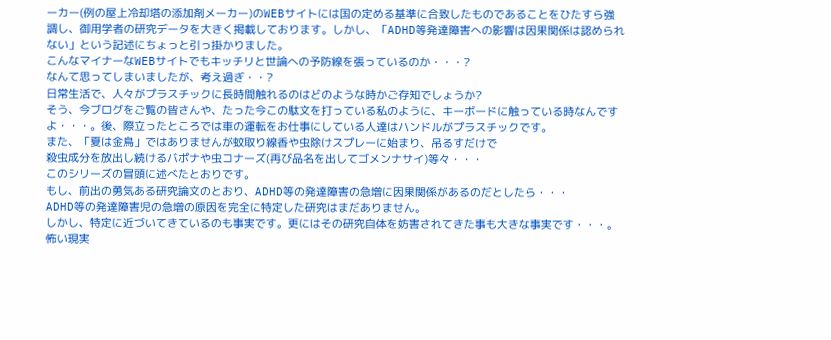ーカー(例の屋上冷却塔の添加剤メーカー)のWEBサイトには国の定める基準に合致したものであることをひたすら強調し、御用学者の研究データを大きく掲載しております。しかし、「ADHD等発達障害への影響は因果関係は認められない」という記述にちょっと引っ掛かりました。
こんなマイナーなWEBサイトでもキッチリと世論への予防線を張っているのか・・・?
なんて思ってしまいましたが、考え過ぎ・・?
日常生活で、人々がプラスチックに長時間触れるのはどのような時かご存知でしょうか?
そう、今ブログをご覧の皆さんや、たった今この駄文を打っている私のように、キーボードに触っている時なんですよ・・・。後、際立ったところでは車の運転をお仕事にしている人達はハンドルがプラスチックです。
また、「夏は金鳥」ではありませんが蚊取り線香や虫除けスプレーに始まり、吊るすだけで
殺虫成分を放出し続けるバポナや虫コナーズ(再び品名を出してゴメンナサイ)等々・・・
このシリーズの冒頭に述べたとおりです。
もし、前出の勇気ある研究論文のとおり、ADHD等の発達障害の急増に因果関係があるのだとしたら・・・
ADHD等の発達障害児の急増の原因を完全に特定した研究はまだありません。
しかし、特定に近づいてきているのも事実です。更にはその研究自体を妨害されてきた事も大きな事実です・・・。
怖い現実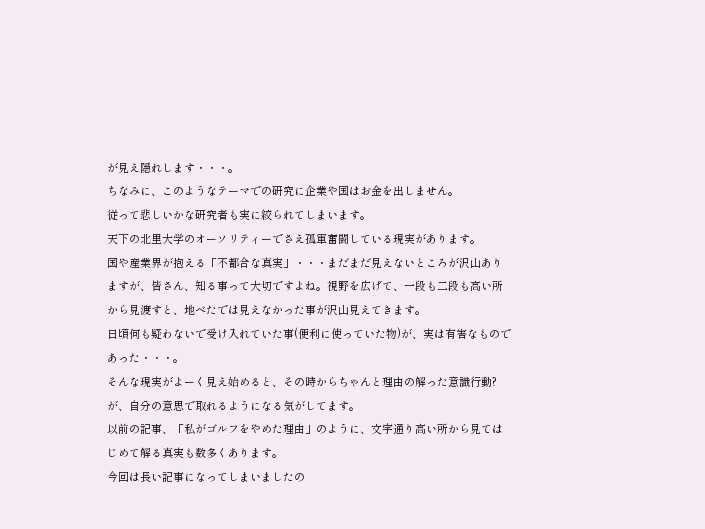が見え隠れします・・・。
ちなみに、このようなテーマでの研究に企業や国はお金を出しません。
従って悲しいかな研究者も実に絞られてしまいます。
天下の北里大学のオーソリティーでさえ孤軍奮闘している現実があります。
国や産業界が抱える「不都合な真実」・・・まだまだ見えないところが沢山ありますが、皆さん、知る事って大切ですよね。視野を広げて、一段も二段も高い所から見渡すと、地べたでは見えなかった事が沢山見えてきます。
日頃何も疑わないで受け入れていた事(便利に使っていた物)が、実は有害なものであった・・・。
そんな現実がよーく見え始めると、その時からちゃんと理由の解った意識行動?が、自分の意思で取れるようになる気がしてます。
以前の記事、「私がゴルフをやめた理由」のように、文字通り高い所から見てはじめて解る真実も数多くあります。
今回は長い記事になってしまいましたの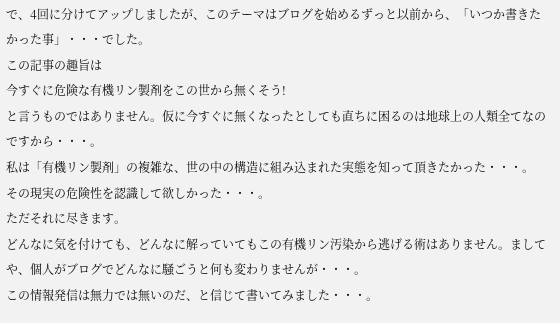で、4回に分けてアップしましたが、このテーマはブログを始めるずっと以前から、「いつか書きたかった事」・・・でした。
この記事の趣旨は
今すぐに危険な有機リン製剤をこの世から無くそう!
と言うものではありません。仮に今すぐに無くなったとしても直ちに困るのは地球上の人類全てなのですから・・・。
私は「有機リン製剤」の複雑な、世の中の構造に組み込まれた実態を知って頂きたかった・・・。
その現実の危険性を認識して欲しかった・・・。
ただそれに尽きます。
どんなに気を付けても、どんなに解っていてもこの有機リン汚染から逃げる術はありません。ましてや、個人がブログでどんなに騒ごうと何も変わりませんが・・・。
この情報発信は無力では無いのだ、と信じて書いてみました・・・。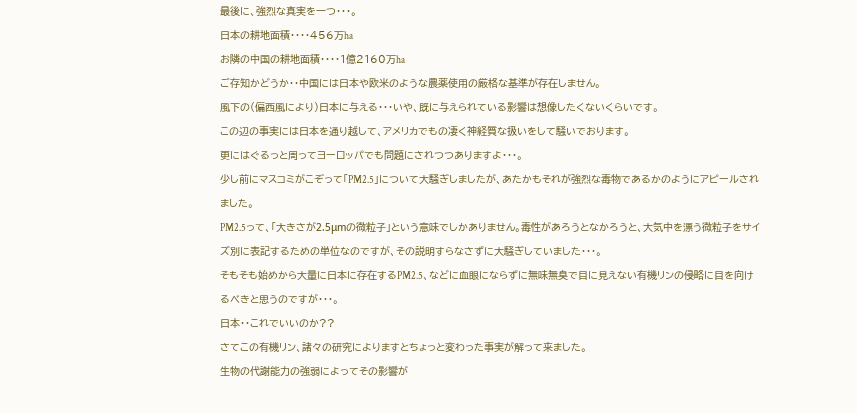最後に、強烈な真実を一つ・・・。
日本の耕地面積・・・・456万ha
お隣の中国の耕地面積・・・・1億2160万ha
ご存知かどうか・・中国には日本や欧米のような農薬使用の厳格な基準が存在しません。
風下の(偏西風により)日本に与える・・・いや、既に与えられている影響は想像したくないくらいです。
この辺の事実には日本を通り越して、アメリカでもの凄く神経質な扱いをして騒いでおります。
更にはぐるっと周ってヨーロッパでも問題にされつつありますよ・・・。
少し前にマスコミがこぞって「PM2.5」について大騒ぎしましたが、あたかもそれが強烈な毒物であるかのようにアピールされました。
PM2.5って、「大きさが2.5μmの微粒子」という意味でしかありません。毒性があろうとなかろうと、大気中を漂う微粒子をサイズ別に表記するための単位なのですが、その説明すらなさずに大騒ぎしていました・・・。
そもそも始めから大量に日本に存在するPM2.5、などに血眼にならずに無味無臭で目に見えない有機リンの侵略に目を向けるべきと思うのですが・・・。
日本・・これでいいのか??
さてこの有機リン、諸々の研究によりますとちょっと変わった事実が解って来ました。
生物の代謝能力の強弱によってその影響が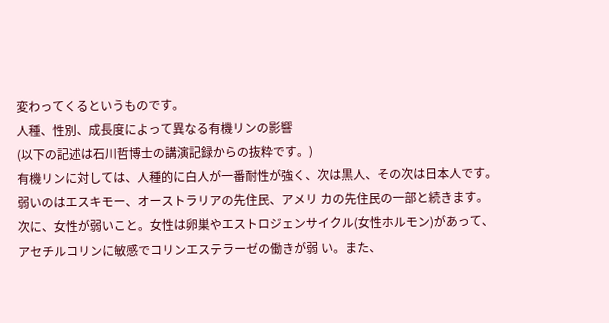変わってくるというものです。
人種、性別、成長度によって異なる有機リンの影響
(以下の記述は石川哲博士の講演記録からの抜粋です。)
有機リンに対しては、人種的に白人が一番耐性が強く、次は黒人、その次は日本人です。
弱いのはエスキモー、オーストラリアの先住民、アメリ カの先住民の一部と続きます。
次に、女性が弱いこと。女性は卵巣やエストロジェンサイクル(女性ホルモン)があって、アセチルコリンに敏感でコリンエステラーゼの働きが弱 い。また、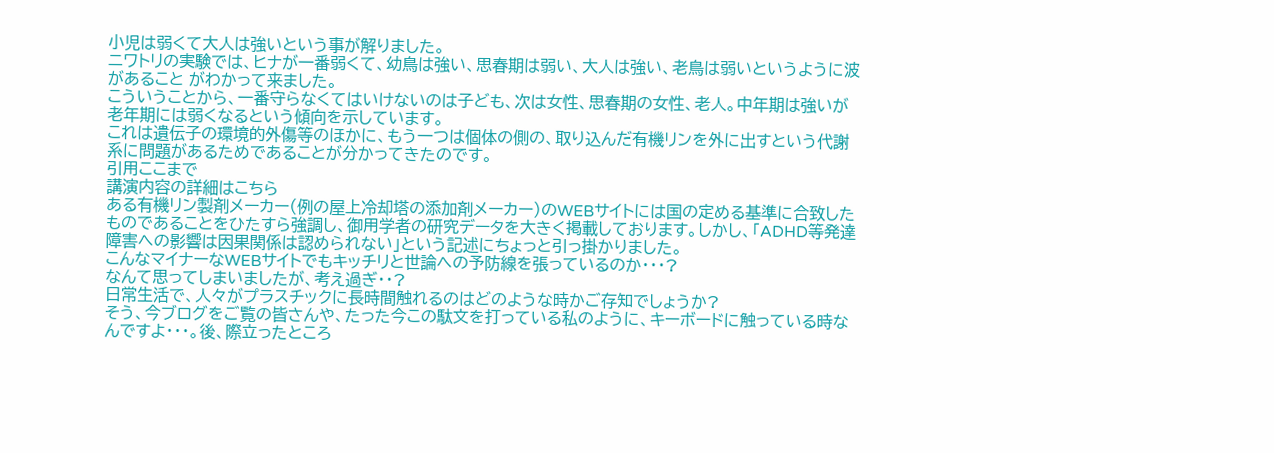小児は弱くて大人は強いという事が解りました。
ニワトリの実験では、ヒナが一番弱くて、幼鳥は強い、思春期は弱い、大人は強い、老鳥は弱いというように波があること がわかって来ました。
こういうことから、一番守らなくてはいけないのは子ども、次は女性、思春期の女性、老人。中年期は強いが老年期には弱くなるという傾向を示しています。
これは遺伝子の環境的外傷等のほかに、もう一つは個体の側の、取り込んだ有機リンを外に出すという代謝系に問題があるためであることが分かってきたのです。
引用ここまで
講演内容の詳細はこちら
ある有機リン製剤メーカー(例の屋上冷却塔の添加剤メーカー)のWEBサイトには国の定める基準に合致したものであることをひたすら強調し、御用学者の研究データを大きく掲載しております。しかし、「ADHD等発達障害への影響は因果関係は認められない」という記述にちょっと引っ掛かりました。
こんなマイナーなWEBサイトでもキッチリと世論への予防線を張っているのか・・・?
なんて思ってしまいましたが、考え過ぎ・・?
日常生活で、人々がプラスチックに長時間触れるのはどのような時かご存知でしょうか?
そう、今ブログをご覧の皆さんや、たった今この駄文を打っている私のように、キーボードに触っている時なんですよ・・・。後、際立ったところ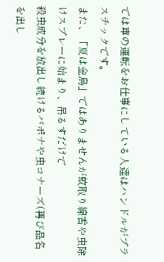では車の運転をお仕事にしている人達はハンドルがプラスチックです。
また、「夏は金鳥」ではありませんが蚊取り線香や虫除けスプレーに始まり、吊るすだけで
殺虫成分を放出し続けるバポナや虫コナーズ(再び品名を出し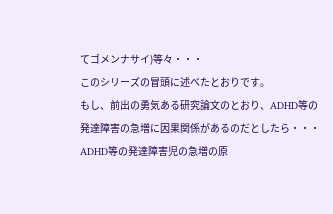てゴメンナサイ)等々・・・
このシリーズの冒頭に述べたとおりです。
もし、前出の勇気ある研究論文のとおり、ADHD等の発達障害の急増に因果関係があるのだとしたら・・・
ADHD等の発達障害児の急増の原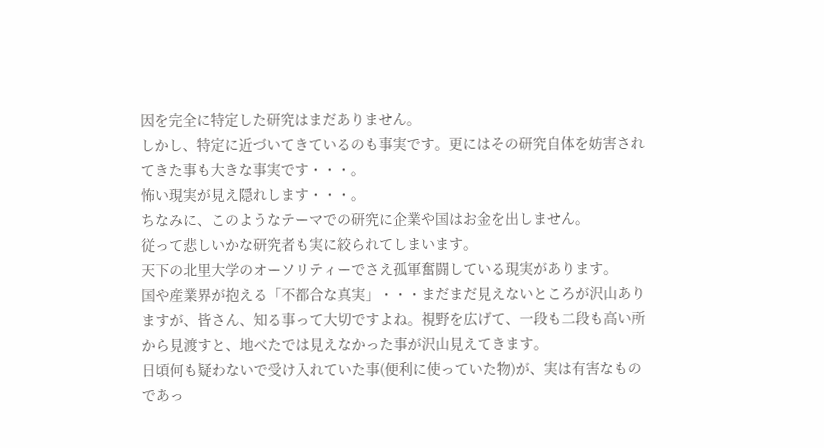因を完全に特定した研究はまだありません。
しかし、特定に近づいてきているのも事実です。更にはその研究自体を妨害されてきた事も大きな事実です・・・。
怖い現実が見え隠れします・・・。
ちなみに、このようなテーマでの研究に企業や国はお金を出しません。
従って悲しいかな研究者も実に絞られてしまいます。
天下の北里大学のオーソリティーでさえ孤軍奮闘している現実があります。
国や産業界が抱える「不都合な真実」・・・まだまだ見えないところが沢山ありますが、皆さん、知る事って大切ですよね。視野を広げて、一段も二段も高い所から見渡すと、地べたでは見えなかった事が沢山見えてきます。
日頃何も疑わないで受け入れていた事(便利に使っていた物)が、実は有害なものであっ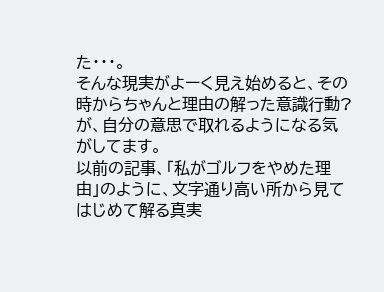た・・・。
そんな現実がよーく見え始めると、その時からちゃんと理由の解った意識行動?が、自分の意思で取れるようになる気がしてます。
以前の記事、「私がゴルフをやめた理由」のように、文字通り高い所から見てはじめて解る真実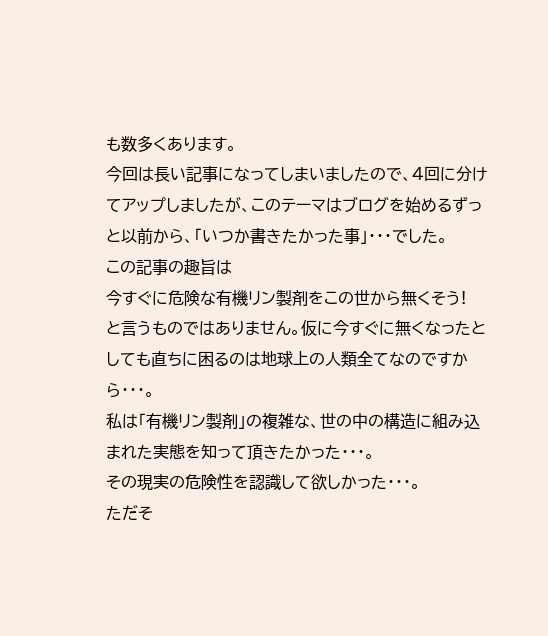も数多くあります。
今回は長い記事になってしまいましたので、4回に分けてアップしましたが、このテーマはブログを始めるずっと以前から、「いつか書きたかった事」・・・でした。
この記事の趣旨は
今すぐに危険な有機リン製剤をこの世から無くそう!
と言うものではありません。仮に今すぐに無くなったとしても直ちに困るのは地球上の人類全てなのですから・・・。
私は「有機リン製剤」の複雑な、世の中の構造に組み込まれた実態を知って頂きたかった・・・。
その現実の危険性を認識して欲しかった・・・。
ただそ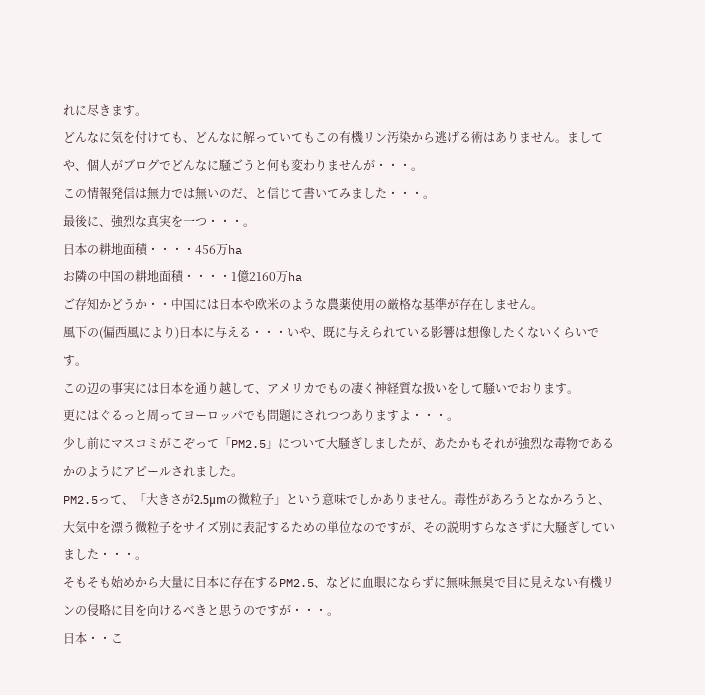れに尽きます。
どんなに気を付けても、どんなに解っていてもこの有機リン汚染から逃げる術はありません。ましてや、個人がブログでどんなに騒ごうと何も変わりませんが・・・。
この情報発信は無力では無いのだ、と信じて書いてみました・・・。
最後に、強烈な真実を一つ・・・。
日本の耕地面積・・・・456万ha
お隣の中国の耕地面積・・・・1億2160万ha
ご存知かどうか・・中国には日本や欧米のような農薬使用の厳格な基準が存在しません。
風下の(偏西風により)日本に与える・・・いや、既に与えられている影響は想像したくないくらいです。
この辺の事実には日本を通り越して、アメリカでもの凄く神経質な扱いをして騒いでおります。
更にはぐるっと周ってヨーロッパでも問題にされつつありますよ・・・。
少し前にマスコミがこぞって「PM2.5」について大騒ぎしましたが、あたかもそれが強烈な毒物であるかのようにアピールされました。
PM2.5って、「大きさが2.5μmの微粒子」という意味でしかありません。毒性があろうとなかろうと、大気中を漂う微粒子をサイズ別に表記するための単位なのですが、その説明すらなさずに大騒ぎしていました・・・。
そもそも始めから大量に日本に存在するPM2.5、などに血眼にならずに無味無臭で目に見えない有機リンの侵略に目を向けるべきと思うのですが・・・。
日本・・こ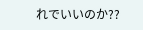れでいいのか??